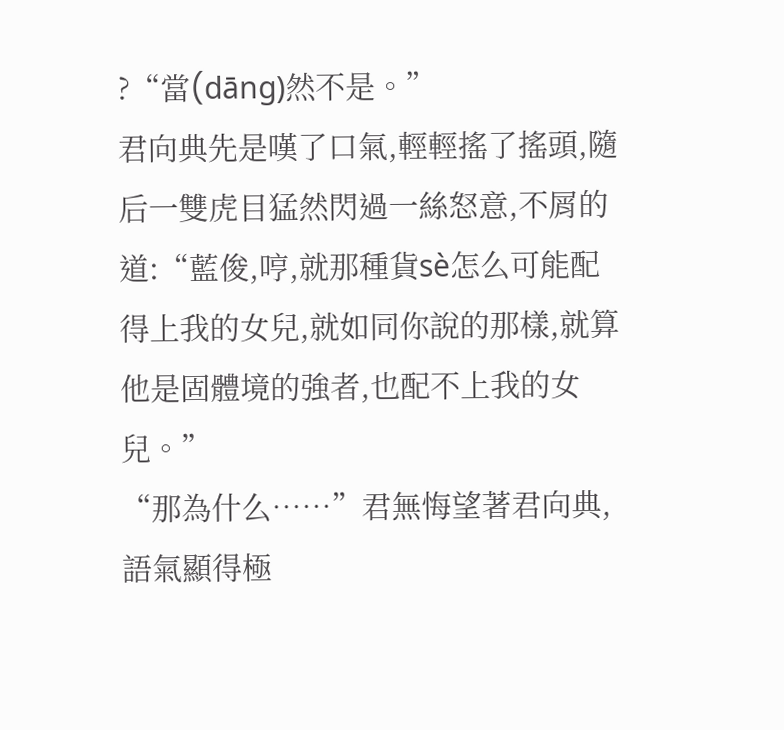?“當(dāng)然不是。”
君向典先是嘆了口氣,輕輕搖了搖頭,隨后一雙虎目猛然閃過一絲怒意,不屑的道:“藍俊,哼,就那種貨sè怎么可能配得上我的女兒,就如同你說的那樣,就算他是固體境的強者,也配不上我的女兒。”
“那為什么……”君無悔望著君向典,語氣顯得極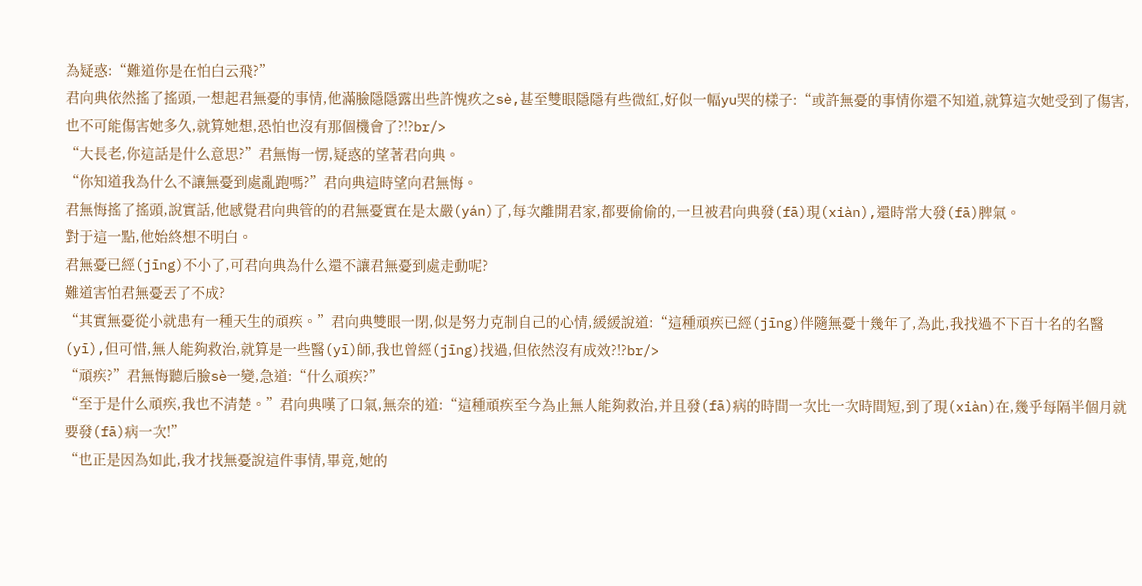為疑惑:“難道你是在怕白云飛?”
君向典依然搖了搖頭,一想起君無憂的事情,他滿臉隱隱露出些許愧疚之sè,甚至雙眼隱隱有些微紅,好似一幅yu哭的樣子:“或許無憂的事情你還不知道,就算這次她受到了傷害,也不可能傷害她多久,就算她想,恐怕也沒有那個機會了?!?br/>
“大長老,你這話是什么意思?”君無悔一愣,疑惑的望著君向典。
“你知道我為什么不讓無憂到處亂跑嗎?”君向典這時望向君無悔。
君無悔搖了搖頭,說實話,他感覺君向典管的的君無憂實在是太嚴(yán)了,每次離開君家,都要偷偷的,一旦被君向典發(fā)現(xiàn),還時常大發(fā)脾氣。
對于這一點,他始終想不明白。
君無憂已經(jīng)不小了,可君向典為什么還不讓君無憂到處走動呢?
難道害怕君無憂丟了不成?
“其實無憂從小就患有一種天生的頑疾。”君向典雙眼一閉,似是努力克制自己的心情,緩緩說道:“這種頑疾已經(jīng)伴隨無憂十幾年了,為此,我找過不下百十名的名醫(yī),但可惜,無人能夠救治,就算是一些醫(yī)師,我也曾經(jīng)找過,但依然沒有成效?!?br/>
“頑疾?”君無悔聽后臉sè一變,急道:“什么頑疾?”
“至于是什么頑疾,我也不清楚。”君向典嘆了口氣,無奈的道:“這種頑疾至今為止無人能夠救治,并且發(fā)病的時間一次比一次時間短,到了現(xiàn)在,幾乎每隔半個月就要發(fā)病一次!”
“也正是因為如此,我才找無憂說這件事情,畢竟,她的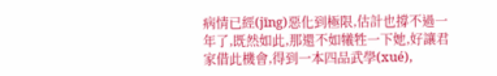病情已經(jīng)惡化到極限,估計也撐不過一年了,既然如此,那還不如犧牲一下她,好讓君家借此機會,得到一本四品武學(xué),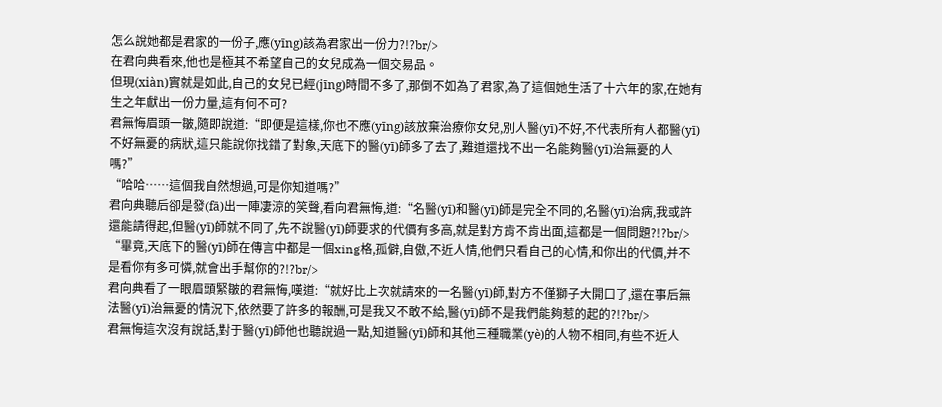怎么說她都是君家的一份子,應(yīng)該為君家出一份力?!?br/>
在君向典看來,他也是極其不希望自己的女兒成為一個交易品。
但現(xiàn)實就是如此,自己的女兒已經(jīng)時間不多了,那倒不如為了君家,為了這個她生活了十六年的家,在她有生之年獻出一份力量,這有何不可?
君無悔眉頭一皺,隨即說道:“即便是這樣,你也不應(yīng)該放棄治療你女兒,別人醫(yī)不好,不代表所有人都醫(yī)不好無憂的病狀,這只能說你找錯了對象,天底下的醫(yī)師多了去了,難道還找不出一名能夠醫(yī)治無憂的人嗎?”
“哈哈……這個我自然想過,可是你知道嗎?”
君向典聽后卻是發(fā)出一陣凄涼的笑聲,看向君無悔,道:“名醫(yī)和醫(yī)師是完全不同的,名醫(yī)治病,我或許還能請得起,但醫(yī)師就不同了,先不說醫(yī)師要求的代價有多高,就是對方肯不肯出面,這都是一個問題?!?br/>
“畢竟,天底下的醫(yī)師在傳言中都是一個xing格,孤僻,自傲,不近人情,他們只看自己的心情,和你出的代價,并不是看你有多可憐,就會出手幫你的?!?br/>
君向典看了一眼眉頭緊皺的君無悔,嘆道:“就好比上次就請來的一名醫(yī)師,對方不僅獅子大開口了,還在事后無法醫(yī)治無憂的情況下,依然要了許多的報酬,可是我又不敢不給,醫(yī)師不是我們能夠惹的起的?!?br/>
君無悔這次沒有說話,對于醫(yī)師他也聽說過一點,知道醫(yī)師和其他三種職業(yè)的人物不相同,有些不近人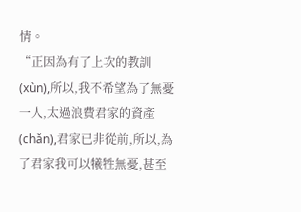情。
“正因為有了上次的教訓(xùn),所以,我不希望為了無憂一人,太過浪費君家的資產(chǎn),君家已非從前,所以,為了君家我可以犧牲無憂,甚至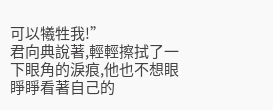可以犧牲我!”
君向典說著,輕輕擦拭了一下眼角的淚痕,他也不想眼睜睜看著自己的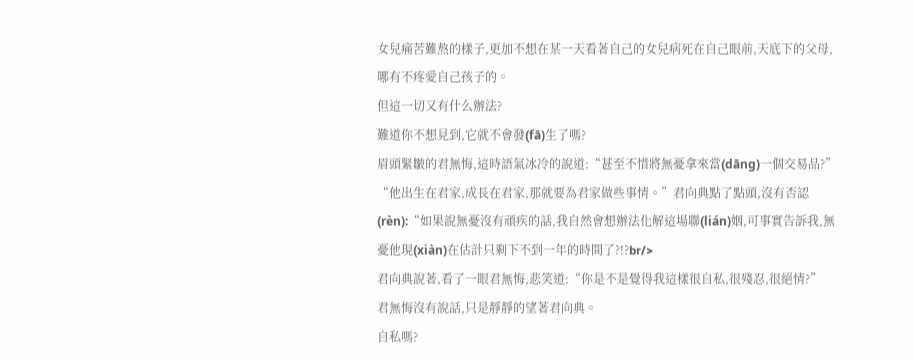女兒痛苦難熬的樣子,更加不想在某一天看著自己的女兒病死在自己眼前,天底下的父母,哪有不疼愛自己孩子的。
但這一切又有什么辦法?
難道你不想見到,它就不會發(fā)生了嗎?
眉頭緊皺的君無悔,這時語氣冰冷的說道:“甚至不惜將無憂拿來當(dāng)一個交易品?”
“他出生在君家,成長在君家,那就要為君家做些事情。”君向典點了點頭,沒有否認(rèn):“如果說無憂沒有頑疾的話,我自然會想辦法化解這場聯(lián)姻,可事實告訴我,無憂他現(xiàn)在估計只剩下不到一年的時間了?!?br/>
君向典說著,看了一眼君無悔,悲笑道:“你是不是覺得我這樣很自私,很殘忍,很絕情?”
君無悔沒有說話,只是靜靜的望著君向典。
自私嗎?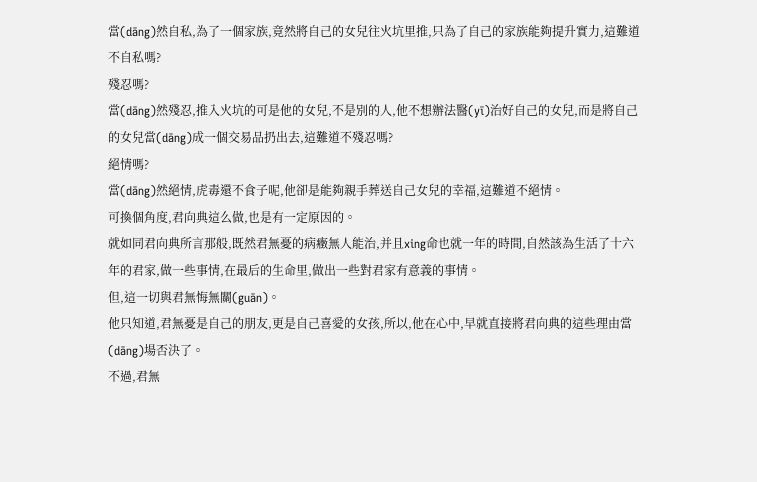當(dāng)然自私,為了一個家族,竟然將自己的女兒往火坑里推,只為了自己的家族能夠提升實力,這難道不自私嗎?
殘忍嗎?
當(dāng)然殘忍,推入火坑的可是他的女兒,不是別的人,他不想辦法醫(yī)治好自己的女兒,而是將自己的女兒當(dāng)成一個交易品扔出去,這難道不殘忍嗎?
絕情嗎?
當(dāng)然絕情,虎毒還不食子呢,他卻是能夠親手葬送自己女兒的幸福,這難道不絕情。
可換個角度,君向典這么做,也是有一定原因的。
就如同君向典所言那般,既然君無憂的病癥無人能治,并且xing命也就一年的時間,自然該為生活了十六年的君家,做一些事情,在最后的生命里,做出一些對君家有意義的事情。
但,這一切與君無悔無關(guān)。
他只知道,君無憂是自己的朋友,更是自己喜愛的女孩,所以,他在心中,早就直接將君向典的這些理由當(dāng)場否決了。
不過,君無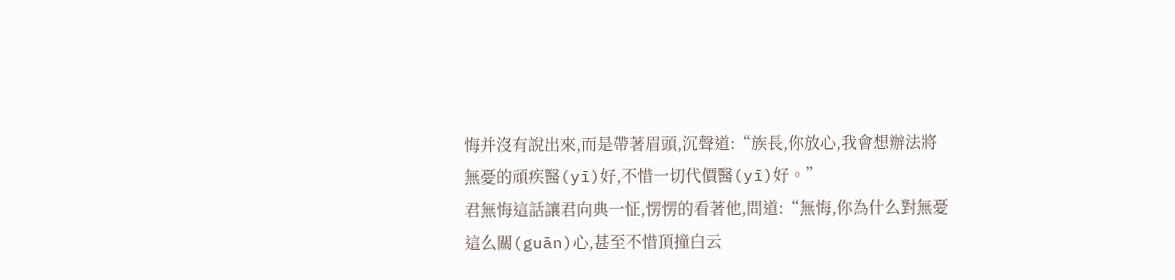悔并沒有說出來,而是帶著眉頭,沉聲道:“族長,你放心,我會想辦法將無憂的頑疾醫(yī)好,不惜一切代價醫(yī)好。”
君無悔這話讓君向典一怔,愣愣的看著他,問道:“無悔,你為什么對無憂這么關(guān)心,甚至不惜頂撞白云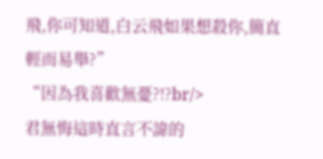飛,你可知道,白云飛如果想殺你,簡直輕而易舉?”
“因為我喜歡無憂?!?br/>
君無悔這時直言不諱的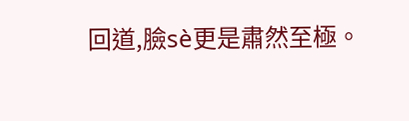回道,臉sè更是肅然至極。